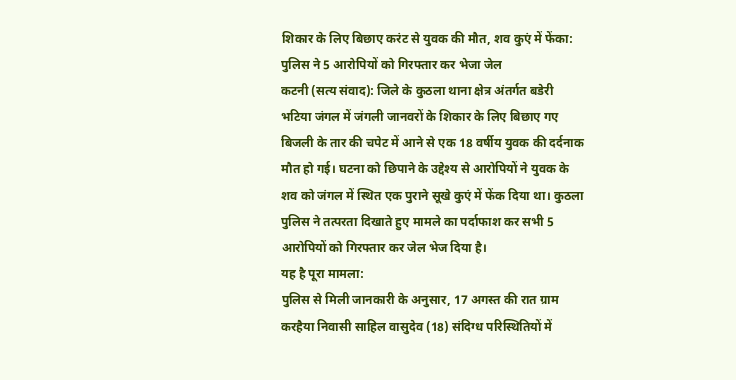शिकार के लिए बिछाए करंट से युवक की मौत, शव कुएं में फेंका: पुलिस ने 5 आरोपियों को गिरफ्तार कर भेजा जेल
कटनी (सत्य संवाद): जिले के कुठला थाना क्षेत्र अंतर्गत बडेरी भटिया जंगल में जंगली जानवरों के शिकार के लिए बिछाए गए बिजली के तार की चपेट में आने से एक 18 वर्षीय युवक की दर्दनाक मौत हो गई। घटना को छिपाने के उद्देश्य से आरोपियों ने युवक के शव को जंगल में स्थित एक पुराने सूखे कुएं में फेंक दिया था। कुठला पुलिस ने तत्परता दिखाते हुए मामले का पर्दाफाश कर सभी 5 आरोपियों को गिरफ्तार कर जेल भेज दिया है।
यह है पूरा मामला:
पुलिस से मिली जानकारी के अनुसार, 17 अगस्त की रात ग्राम करहैया निवासी साहिल वासुदेव (18) संदिग्ध परिस्थितियों में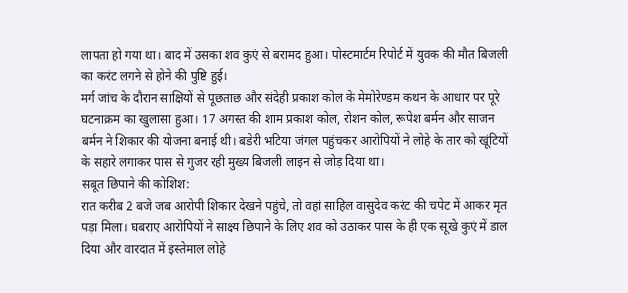लापता हो गया था। बाद में उसका शव कुएं से बरामद हुआ। पोस्टमार्टम रिपोर्ट में युवक की मौत बिजली का करंट लगने से होने की पुष्टि हुई।
मर्ग जांच के दौरान साक्षियों से पूछताछ और संदेही प्रकाश कोल के मेमोरेण्डम कथन के आधार पर पूरे घटनाक्रम का खुलासा हुआ। 17 अगस्त की शाम प्रकाश कोल, रोशन कोल, रूपेश बर्मन और साजन बर्मन ने शिकार की योजना बनाई थी। बडेरी भटिया जंगल पहुंचकर आरोपियों ने लोहे के तार को खूंटियों के सहारे लगाकर पास से गुजर रही मुख्य बिजली लाइन से जोड़ दिया था।
सबूत छिपाने की कोशिश:
रात करीब 2 बजे जब आरोपी शिकार देखने पहुंचे, तो वहां साहिल वासुदेव करंट की चपेट में आकर मृत पड़ा मिला। घबराए आरोपियों ने साक्ष्य छिपाने के लिए शव को उठाकर पास के ही एक सूखे कुएं में डाल दिया और वारदात में इस्तेमाल लोहे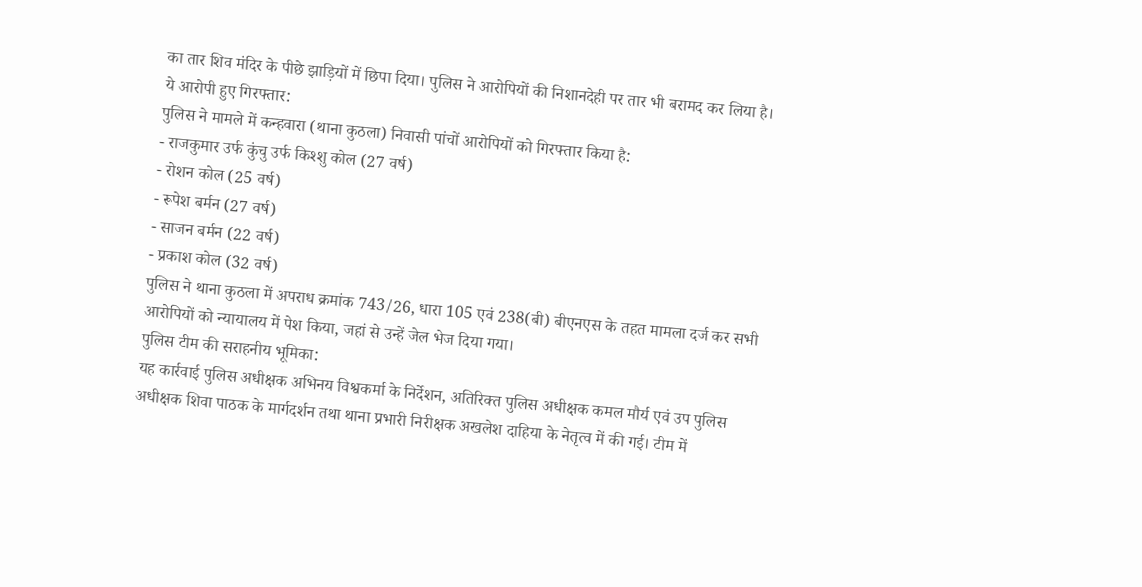का तार शिव मंदिर के पीछे झाड़ियों में छिपा दिया। पुलिस ने आरोपियों की निशानदेही पर तार भी बरामद कर लिया है।
ये आरोपी हुए गिरफ्तार:
पुलिस ने मामले में कन्हवारा (थाना कुठला) निवासी पांचों आरोपियों को गिरफ्तार किया है:
- राजकुमार उर्फ कुंचु उर्फ किश्शु कोल (27 वर्ष)
- रोशन कोल (25 वर्ष)
- रूपेश बर्मन (27 वर्ष)
- साजन बर्मन (22 वर्ष)
- प्रकाश कोल (32 वर्ष)
पुलिस ने थाना कुठला में अपराध क्रमांक 743/26, धारा 105 एवं 238(बी) बीएनएस के तहत मामला दर्ज कर सभी आरोपियों को न्यायालय में पेश किया, जहां से उन्हें जेल भेज दिया गया।
पुलिस टीम की सराहनीय भूमिका:
यह कार्रवाई पुलिस अधीक्षक अभिनय विश्वकर्मा के निर्देशन, अतिरिक्त पुलिस अधीक्षक कमल मौर्य एवं उप पुलिस अधीक्षक शिवा पाठक के मार्गदर्शन तथा थाना प्रभारी निरीक्षक अखलेश दाहिया के नेतृत्व में की गई। टीम में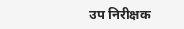उप निरीक्षक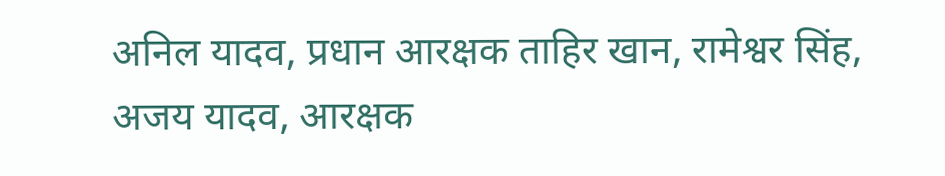अनिल यादव, प्रधान आरक्षक ताहिर खान, रामेश्वर सिंह, अजय यादव, आरक्षक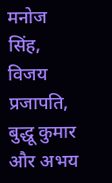मनोज सिंह, विजय प्रजापति, बुद्धू कुमार और अभय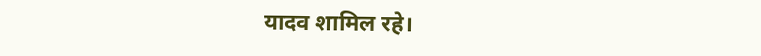यादव शामिल रहे।